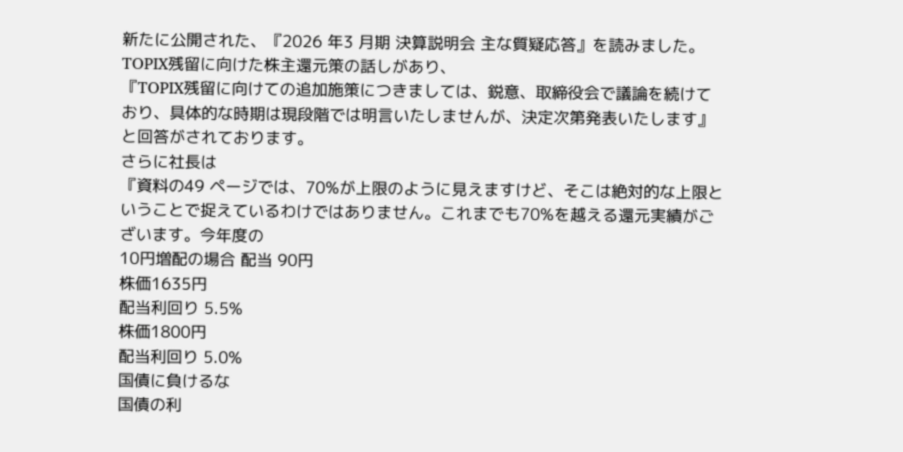新たに公開された、『2026 年3 月期 決算説明会 主な質疑応答』を読みました。
TOPIX残留に向けた株主還元策の話しがあり、
『TOPIX残留に向けての追加施策につきましては、鋭意、取締役会で議論を続けており、具体的な時期は現段階では明言いたしませんが、決定次第発表いたします』と回答がされております。
さらに社長は
『資料の49 ページでは、70%が上限のように見えますけど、そこは絶対的な上限ということで捉えているわけではありません。これまでも70%を越える還元実績がございます。今年度の
10円増配の場合 配当 90円
株価1635円
配当利回り 5.5%
株価1800円
配当利回り 5.0%
国債に負けるな
国債の利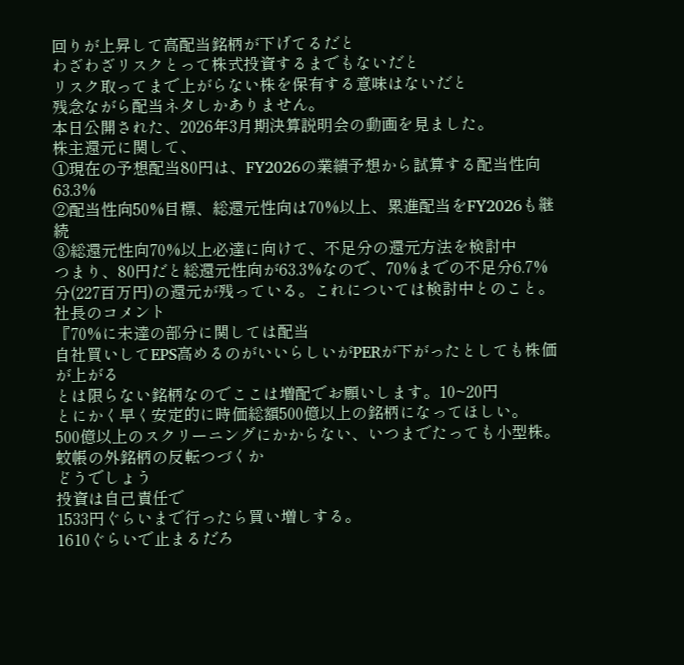回りが上昇して高配当銘柄が下げてるだと
わざわざリスクとって株式投資するまでもないだと
リスク取ってまで上がらない株を保有する意味はないだと
残念ながら配当ネタしかありません。
本日公開された、2026年3月期決算説明会の動画を見ました。
株主還元に関して、
①現在の予想配当80円は、FY2026の業績予想から試算する配当性向63.3%
②配当性向50%目標、総還元性向は70%以上、累進配当をFY2026も継続
③総還元性向70%以上必達に向けて、不足分の還元方法を検討中
つまり、80円だと総還元性向が63.3%なので、70%までの不足分6.7%分(227百万円)の還元が残っている。これについては検討中とのこと。
社長のコメント
『70%に未達の部分に関しては配当
自社買いしてEPS高めるのがいいらしいがPERが下がったとしても株価が上がる
とは限らない銘柄なのでここは増配でお願いします。10~20円
とにかく早く安定的に時価総額500億以上の銘柄になってほしい。
500億以上のスクリーニングにかからない、いつまでたっても小型株。
蚊帳の外銘柄の反転つづくか
どうでしょう
投資は自己責任で
1533円ぐらいまで行ったら買い増しする。
1610ぐらいで止まるだろ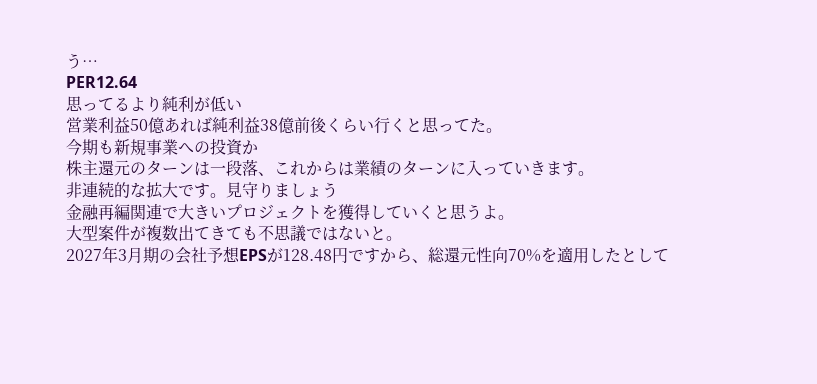う…
PER12.64
思ってるより純利が低い
営業利益50億あれば純利益38億前後くらい行くと思ってた。
今期も新規事業への投資か
株主還元のターンは一段落、これからは業績のターンに入っていきます。
非連続的な拡大です。見守りましょう
金融再編関連で大きいプロジェクトを獲得していくと思うよ。
大型案件が複数出てきても不思議ではないと。
2027年3月期の会社予想EPSが128.48円ですから、総還元性向70%を適用したとして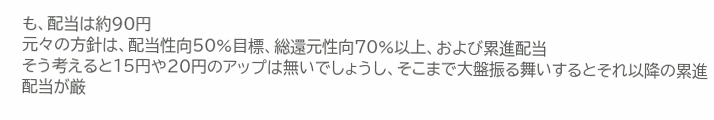も、配当は約90円
元々の方針は、配当性向50%目標、総還元性向70%以上、および累進配当
そう考えると15円や20円のアップは無いでしょうし、そこまで大盤振る舞いするとそれ以降の累進配当が厳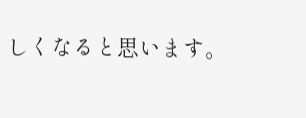しくなると思います。